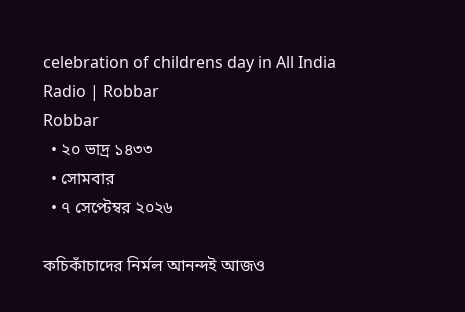celebration of childrens day in All India Radio | Robbar
Robbar
  • ২০ ভাদ্র ১৪৩৩
  • সোমবার
  • ৭ সেপ্টেম্বর ২০২৬

কচিকাঁচাদের নির্মল আনন্দই আজও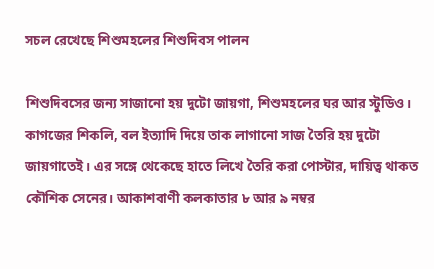সচল রেখেছে শিশুমহলের শিশুদিবস পালন

শিশুদিবসের জন্য সাজানো হয় দুটো জায়গা, শিশুমহলের ঘর আর স্টুডিও। কাগজের শিকলি, বল ইত্যাদি দিয়ে তাক লাগানো সাজ তৈরি হয় দুটো জায়গাতেই। এর সঙ্গে থেকেছে হাতে লিখে তৈরি করা পোস্টার, দায়িত্ব থাকত কৌশিক সেনের। আকাশবাণী কলকাতার ৮ আর ৯ নম্বর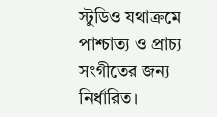স্টুডিও যথাক্রমে পাশ্চাত্য ও প্রাচ্য সংগীতের জন্য নির্ধারিত।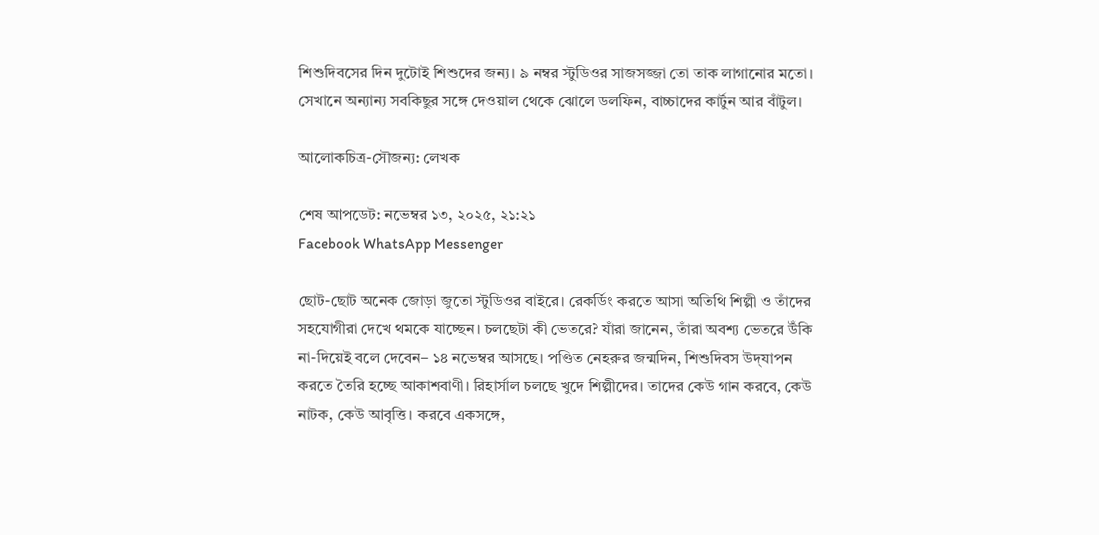শিশুদিবসের দিন দুটোই শিশুদের জন্য। ৯ নম্বর স্টুডিওর সাজসজ্জা তো তাক লাগানোর মতো। সেখানে অন্যান্য সবকিছুর সঙ্গে দেওয়াল থেকে ঝোলে ডলফিন, বাচ্চাদের কার্টুন আর বাঁটুল।

আলোকচিত্র-সৌজন্য: লেখক

শেষ আপডেট: নভেম্বর ১৩, ২০২৫, ২১:২১
Facebook WhatsApp Messenger

ছোট-ছোট অনেক জোড়া জুতো স্টুডিওর বাইরে। রেকর্ডিং করতে আসা অতিথি শিল্পী ও তাঁদের সহযোগীরা দেখে থমকে যাচ্ছেন। চলছেটা কী ভেতরে? যাঁরা জানেন, তাঁরা অবশ্য ভেতরে উঁকি না-দিয়েই বলে দেবেন– ১৪ নভেম্বর আসছে। পণ্ডিত নেহরুর জন্মদিন, শিশুদিবস উদ্‌যাপন করতে তৈরি হচ্ছে আকাশবাণী। রিহার্সাল চলছে খুদে শিল্পীদের। তাদের কেউ গান করবে, কেউ নাটক, কেউ আবৃত্তি। করবে একসঙ্গে,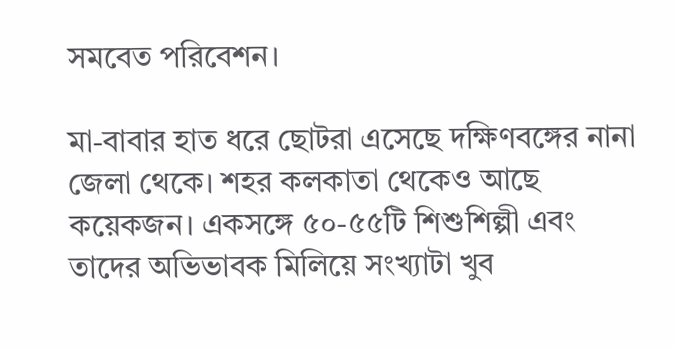সমবেত পরিবেশন।

মা-বাবার হাত ধরে ছোটরা এসেছে দক্ষিণবঙ্গের নানা জেলা থেকে। শহর কলকাতা থেকেও আছে কয়েকজন। একসঙ্গে ৫০-৫৫টি শিশুশিল্পী এবং তাদের অভিভাবক মিলিয়ে সংখ্যাটা খুব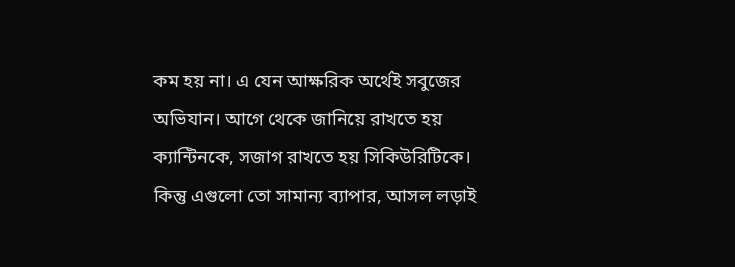কম হয় না। এ যেন আক্ষরিক অর্থেই সবুজের অভিযান। আগে থেকে জানিয়ে রাখতে হয় ক্যান্টিনকে, সজাগ রাখতে হয় সিকিউরিটিকে। কিন্তু এগুলো তো সামান্য ব্যাপার, আসল লড়াই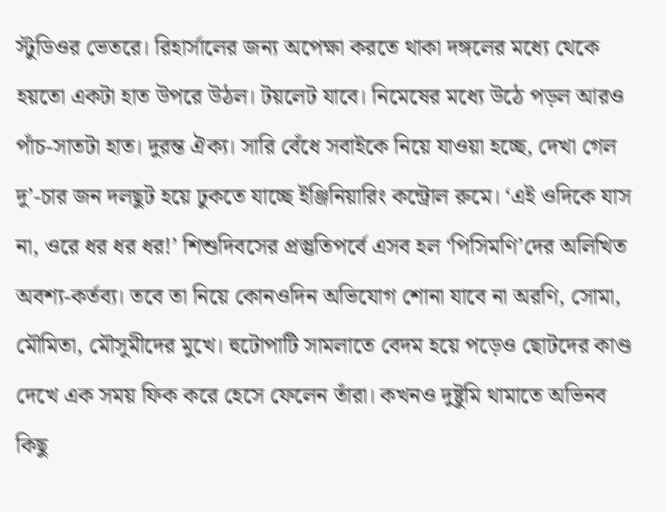স্টুডিওর ভেতরে। রিহার্সালের জন্য অপেক্ষা করতে থাকা দঙ্গলের মধ্যে থেকে হয়তো একটা হাত উপরে উঠল। টয়লেট যাবে। নিমেষের মধ্যে উঠে পড়ল আরও পাঁচ-সাতটা হাত। দুরন্ত ঐক্য। সারি বেঁধে সবাইকে নিয়ে যাওয়া হচ্ছে, দেখা গেল দু’-চার জন দলছুট হয়ে ঢুকতে যাচ্ছে ইঞ্জিনিয়ারিং কন্ট্রোল রুমে। ‘এই ওদিকে যাস না, ওরে ধর ধর ধর!’ শিশুদিবসের প্রস্তুতিপর্বে এসব হল ‘পিসিমণি’দের অলিখিত অবশ্য-কর্তব্য। তবে তা নিয়ে কোনওদিন অভিযোগ শোনা যাবে না অরণি, সোমা, মৌমিতা, মৌসুমীদের মুখে। হুটোপাটি সামলাতে বেদম হয়ে পড়েও ছোটদের কাণ্ড দেখে এক সময় ফিক করে হেসে ফেলেন তাঁরা। কখনও দুষ্টুমি থামাতে অভিনব কিছু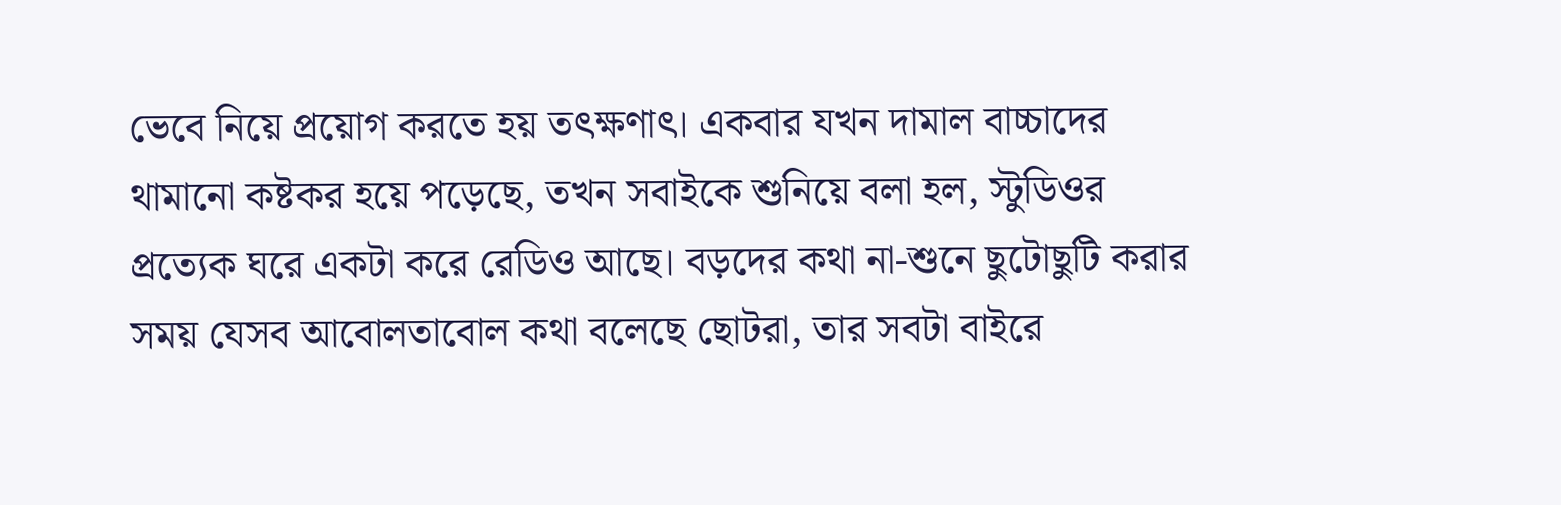ভেবে নিয়ে প্রয়োগ করতে হয় তৎক্ষণাৎ। একবার যখন দামাল বাচ্চাদের থামানো কষ্টকর হয়ে পড়েছে, তখন সবাইকে শুনিয়ে বলা হল, স্টুডিওর প্রত্যেক ঘরে একটা করে রেডিও আছে। বড়দের কথা না-শুনে ছুটোছুটি করার সময় যেসব আবোলতাবোল কথা বলেছে ছোটরা, তার সবটা বাইরে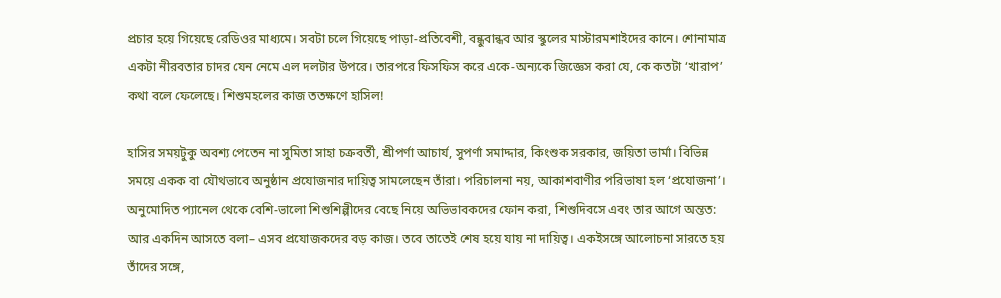প্রচার হয়ে গিয়েছে রেডিওর মাধ্যমে। সবটা চলে গিয়েছে পাড়া-প্রতিবেশী, বন্ধুবান্ধব আর স্কুলের মাস্টারমশাইদের কানে। শোনামাত্র একটা নীরবতার চাদর যেন নেমে এল দলটার উপরে। তারপরে ফিসফিস করে একে-অন্যকে জিজ্ঞেস করা যে, কে কতটা ‘খারাপ’ কথা বলে ফেলেছে। শিশুমহলের কাজ ততক্ষণে হাসিল!

হাসির সময়টুকু অবশ্য পেতেন না সুমিতা সাহা চক্রবর্তী, শ্রীপর্ণা আচার্য, সুপর্ণা সমাদ্দার, কিংশুক সরকার, জয়িতা ভার্মা। বিভিন্ন সময়ে একক বা যৌথভাবে অনুষ্ঠান প্রযোজনার দায়িত্ব সামলেছেন তাঁরা। পরিচালনা নয়, আকাশবাণীর পরিভাষা হল ‘প্রযোজনা’। অনুমোদিত প্যানেল থেকে বেশি-ভালো শিশুশিল্পীদের বেছে নিয়ে অভিভাবকদের ফোন করা, শিশুদিবসে এবং তার আগে অন্তত: আর একদিন আসতে বলা– এসব প্রযোজকদের বড় কাজ। তবে তাতেই শেষ হয়ে যায় না দায়িত্ব। একইসঙ্গে আলোচনা সারতে হয় তাঁদের সঙ্গে,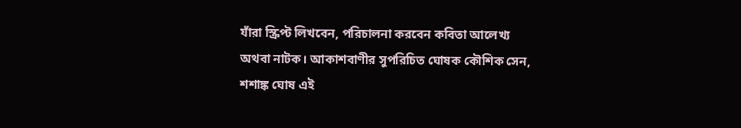যাঁরা স্ক্রিপ্ট লিখবেন, পরিচালনা করবেন কবিতা আলেখ্য অথবা নাটক। আকাশবাণীর সুপরিচিত ঘোষক কৌশিক সেন, শশাঙ্ক ঘোষ এই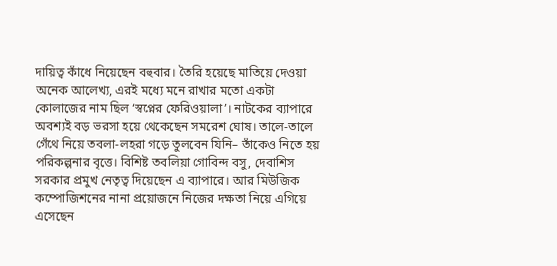দায়িত্ব কাঁধে নিয়েছেন বহুবার। তৈরি হয়েছে মাতিয়ে দেওয়া অনেক আলেখ্য, এরই মধ্যে মনে রাখার মতো একটা কোলাজের নাম ছিল ‘স্বপ্নের ফেরিওয়ালা’। নাটকের ব্যাপারে অবশ্যই বড় ভরসা হয়ে থেকেছেন সমরেশ ঘোষ। তালে-তালে গেঁথে নিয়ে তবলা-লহরা গড়ে তুলবেন যিনি– তাঁকেও নিতে হয় পরিকল্পনার বৃত্তে। বিশিষ্ট তবলিয়া গোবিন্দ বসু, দেবাশিস সরকার প্রমুখ নেতৃত্ব দিয়েছেন এ ব্যাপারে। আর মিউজিক কম্পোজিশনের নানা প্রয়োজনে নিজের দক্ষতা নিয়ে এগিয়ে এসেছেন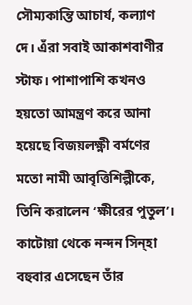সৌম্যকান্তি আচার্য, কল্যাণ দে। এঁরা সবাই আকাশবাণীর স্টাফ। পাশাপাশি কখনও হয়তো আমন্ত্রণ করে আনা হয়েছে বিজয়লক্ষ্ণী বর্মণের মতো নামী আবৃত্তিশিল্পীকে, তিনি করালেন ‘ক্ষীরের পুতুল’। কাটোয়া থেকে নন্দন সিন্‌হা বহুবার এসেছেন তাঁর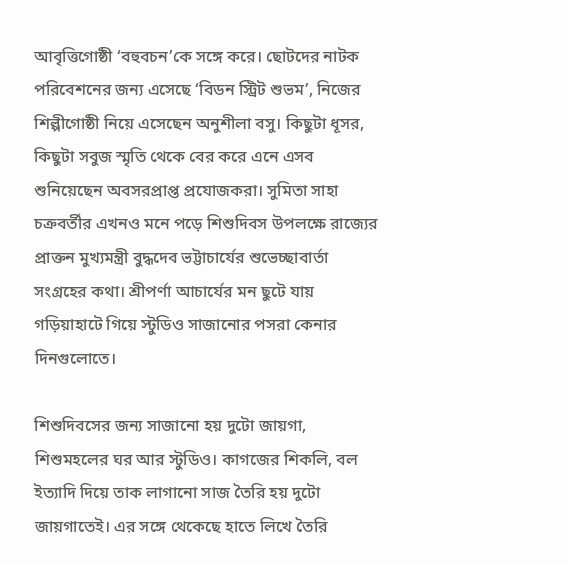আবৃত্তিগোষ্ঠী ‘বহুবচন’কে সঙ্গে করে। ছোটদের নাটক পরিবেশনের জন্য এসেছে ‘বিডন স্ট্রিট শুভম’, নিজের শিল্পীগোষ্ঠী নিয়ে এসেছেন অনুশীলা বসু। কিছুটা ধূসর, কিছুটা সবুজ স্মৃতি থেকে বের করে এনে এসব শুনিয়েছেন অবসরপ্রাপ্ত প্রযোজকরা। সুমিতা সাহা চক্রবর্তীর এখনও মনে পড়ে শিশুদিবস উপলক্ষে রাজ্যের প্রাক্তন মুখ্যমন্ত্রী বুদ্ধদেব ভট্টাচার্যের শুভেচ্ছাবার্তা সংগ্রহের কথা। শ্রীপর্ণা আচার্যের মন ছুটে যায় গড়িয়াহাটে গিয়ে স্টুডিও সাজানোর পসরা কেনার দিনগুলোতে।

শিশুদিবসের জন্য সাজানো হয় দুটো জায়গা, শিশুমহলের ঘর আর স্টুডিও। কাগজের শিকলি, বল ইত্যাদি দিয়ে তাক লাগানো সাজ তৈরি হয় দুটো জায়গাতেই। এর সঙ্গে থেকেছে হাতে লিখে তৈরি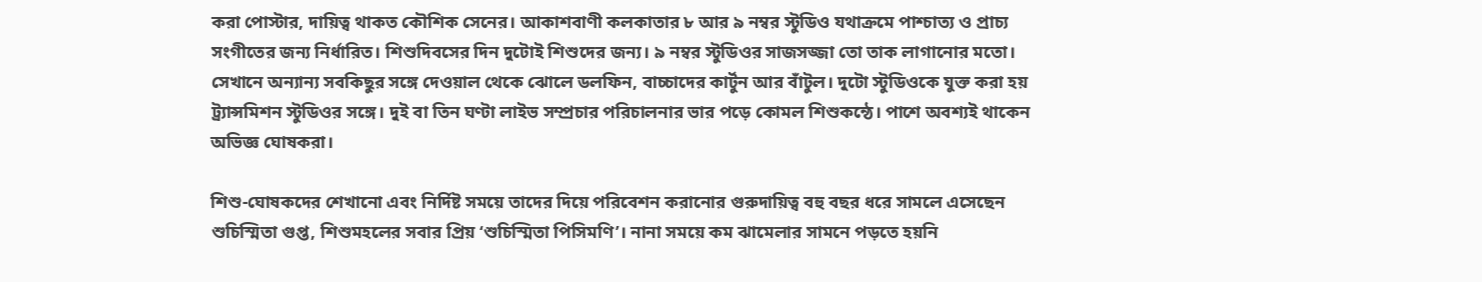করা পোস্টার, দায়িত্ব থাকত কৌশিক সেনের। আকাশবাণী কলকাতার ৮ আর ৯ নম্বর স্টুডিও যথাক্রমে পাশ্চাত্য ও প্রাচ্য সংগীতের জন্য নির্ধারিত। শিশুদিবসের দিন দুটোই শিশুদের জন্য। ৯ নম্বর স্টুডিওর সাজসজ্জা তো তাক লাগানোর মতো। সেখানে অন্যান্য সবকিছুর সঙ্গে দেওয়াল থেকে ঝোলে ডলফিন, বাচ্চাদের কার্টুন আর বাঁটুল। দুটো স্টুডিওকে যুক্ত করা হয় ট্র্যান্সমিশন স্টুডিওর সঙ্গে। দুই বা তিন ঘণ্টা লাইভ সম্প্রচার পরিচালনার ভার পড়ে কোমল শিশুকন্ঠে। পাশে অবশ্যই থাকেন অভিজ্ঞ ঘোষকরা।

শিশু-ঘোষকদের শেখানো এবং নির্দিষ্ট সময়ে তাদের দিয়ে পরিবেশন করানোর গুরুদায়িত্ব বহু বছর ধরে সামলে এসেছেন শুচিস্মিতা গুপ্ত, শিশুমহলের সবার প্রিয় ‘শুচিস্মিতা পিসিমণি’। নানা সময়ে কম ঝামেলার সামনে পড়তে হয়নি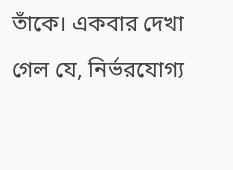তাঁকে। একবার দেখা গেল যে, নির্ভরযোগ্য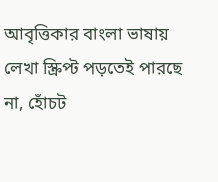আবৃত্তিকার বাংলা ভাষায় লেখা স্ক্রিপ্ট পড়তেই পারছে না, হোঁচট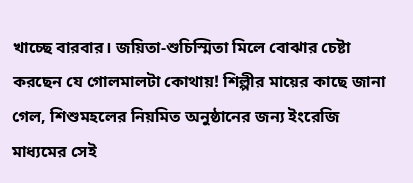খাচ্ছে বারবার। জয়িতা-শুচিস্মিতা মিলে বোঝার চেষ্টা করছেন যে গোলমালটা কোথায়! শিল্পীর মায়ের কাছে জানা গেল, শিশুমহলের নিয়মিত অনুষ্ঠানের জন্য ইংরেজি মাধ্যমের সেই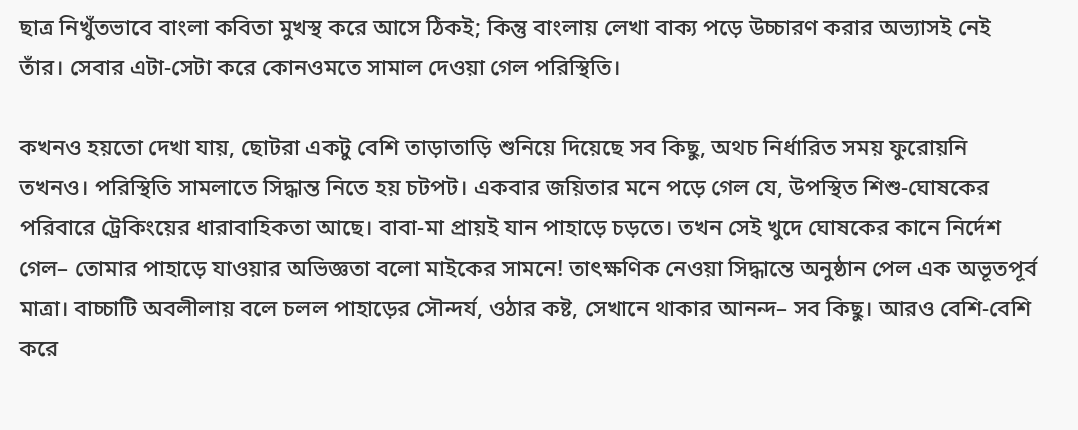ছাত্র নিখুঁতভাবে বাংলা কবিতা মুখস্থ করে আসে ঠিকই; কিন্তু বাংলায় লেখা বাক্য পড়ে উচ্চারণ করার অভ্যাসই নেই তাঁর। সেবার এটা-সেটা করে কোনওমতে সামাল দেওয়া গেল পরিস্থিতি।

কখনও হয়তো দেখা যায়, ছোটরা একটু বেশি তাড়াতাড়ি শুনিয়ে দিয়েছে সব কিছু, অথচ নির্ধারিত সময় ফুরোয়নি তখনও। পরিস্থিতি সামলাতে সিদ্ধান্ত নিতে হয় চটপট। একবার জয়িতার মনে পড়ে গেল যে, উপস্থিত শিশু-ঘোষকের পরিবারে ট্রেকিংয়ের ধারাবাহিকতা আছে। বাবা-মা প্রায়ই যান পাহাড়ে চড়তে। তখন সেই খুদে ঘোষকের কানে নির্দেশ গেল– তোমার পাহাড়ে যাওয়ার অভিজ্ঞতা বলো মাইকের সামনে! তাৎক্ষণিক নেওয়া সিদ্ধান্তে অনুষ্ঠান পেল এক অভূতপূর্ব মাত্রা। বাচ্চাটি অবলীলায় বলে চলল পাহাড়ের সৌন্দর্য, ওঠার কষ্ট, সেখানে থাকার আনন্দ– সব কিছু। আরও বেশি-বেশি করে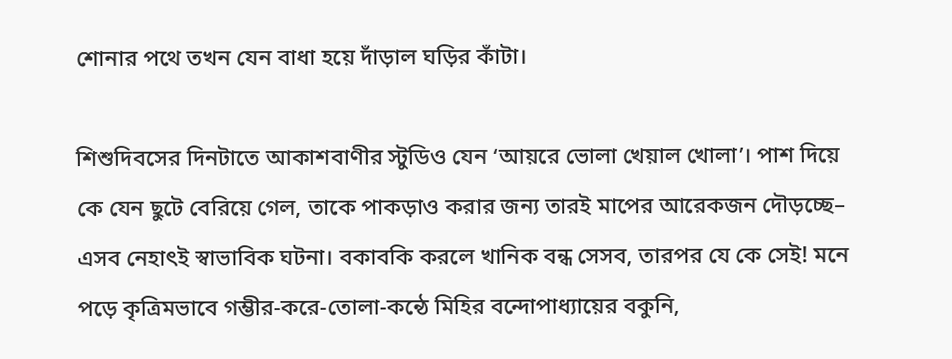শোনার পথে তখন যেন বাধা হয়ে দাঁড়াল ঘড়ির কাঁটা।

শিশুদিবসের দিনটাতে আকাশবাণীর স্টুডিও যেন ‘আয়রে ভোলা খেয়াল খোলা’। পাশ দিয়ে কে যেন ছুটে বেরিয়ে গেল, তাকে পাকড়াও করার জন্য তারই মাপের আরেকজন দৌড়চ্ছে– এসব নেহাৎই স্বাভাবিক ঘটনা। বকাবকি করলে খানিক বন্ধ সেসব, তারপর যে কে সেই! মনে পড়ে কৃত্রিমভাবে গম্ভীর-করে-তোলা-কন্ঠে মিহির বন্দোপাধ্যায়ের বকুনি,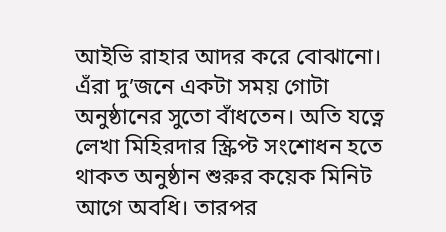আইভি রাহার আদর করে বোঝানো। এঁরা দু’জনে একটা সময় গোটা অনুষ্ঠানের সুতো বাঁধতেন। অতি যত্নে লেখা মিহিরদার স্ক্রিপ্ট সংশোধন হতে থাকত অনুষ্ঠান শুরুর কয়েক মিনিট আগে অবধি। তারপর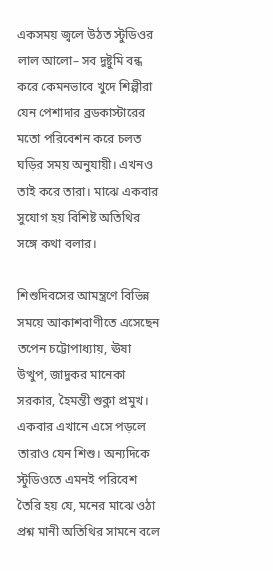একসময় জ্বলে উঠত স্টুডিওর লাল আলো– সব দুষ্টুমি বন্ধ করে কেমনভাবে খুদে শিল্পীরা যেন পেশাদার ব্রডকাস্টারের মতো পরিবেশন করে চলত ঘড়ির সময় অনুযায়ী। এখনও তাই করে তারা। মাঝে একবার সুযোগ হয় বিশিষ্ট অতিথির সঙ্গে কথা বলার।

শিশুদিবসের আমন্ত্রণে বিভিন্ন সময়ে আকাশবাণীতে এসেছেন তপেন চট্টোপাধ্যায়, ঊষা উত্থুপ, জাদুকর মানেকা সরকার, হৈমন্তী শুক্লা প্রমুখ। একবার এখানে এসে পড়লে তারাও যেন শিশু। অন্যদিকে স্টুডিওতে এমনই পরিবেশ তৈরি হয় যে, মনের মাঝে ওঠা প্রশ্ন মানী অতিথির সামনে বলে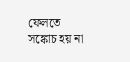ফেলতে সঙ্কোচ হয় না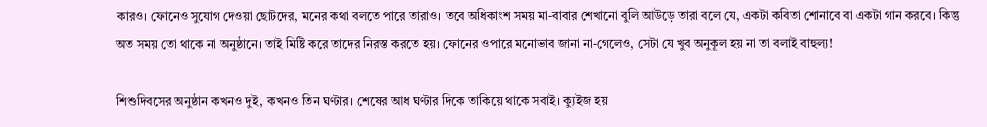কারও। ফোনেও সুযোগ দেওয়া ছোটদের, মনের কথা বলতে পারে তারাও। তবে অধিকাংশ সময় মা-বাবার শেখানো বুলি আউড়ে তারা বলে যে, একটা কবিতা শোনাবে বা একটা গান করবে। কিন্তু অত সময় তো থাকে না অনুষ্ঠানে। তাই মিষ্টি করে তাদের নিরস্ত করতে হয়। ফোনের ওপারে মনোভাব জানা না-গেলেও, সেটা যে খুব অনুকূল হয় না তা বলাই বাহুল্য!

শিশুদিবসের অনুষ্ঠান কখনও দুই, কখনও তিন ঘণ্টার। শেষের আধ ঘণ্টার দিকে তাকিয়ে থাকে সবাই। ক্যুইজ হয়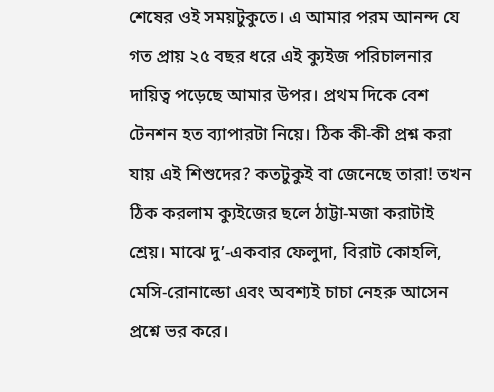শেষের ওই সময়টুকুতে। এ আমার পরম আনন্দ যে গত প্রায় ২৫ বছর ধরে এই ক্যুইজ পরিচালনার দায়িত্ব পড়েছে আমার উপর। প্রথম দিকে বেশ টেনশন হত ব্যাপারটা নিয়ে। ঠিক কী-কী প্রশ্ন করা যায় এই শিশুদের? কতটুকুই বা জেনেছে তারা! তখন ঠিক করলাম ক্যুইজের ছলে ঠাট্টা-মজা করাটাই শ্রেয়। মাঝে দু’-একবার ফেলুদা, বিরাট কোহলি, মেসি-রোনাল্ডো এবং অবশ্যই চাচা নেহরু আসেন প্রশ্নে ভর করে।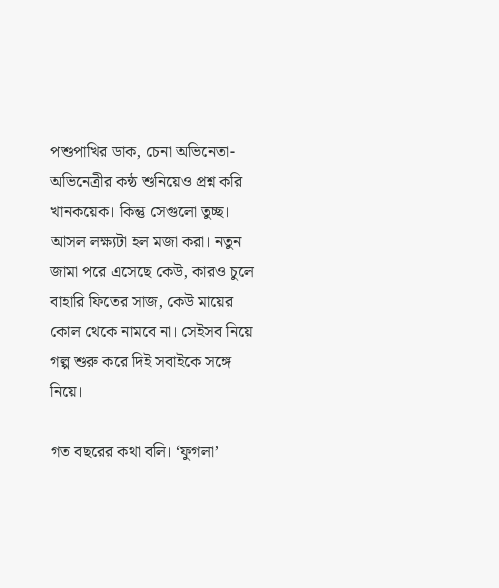পশুপাখির ডাক, চেনা অভিনেতা-অভিনেত্রীর কন্ঠ শুনিয়েও প্রশ্ন করি খানকয়েক। কিন্তু সেগুলো তুচ্ছ। আসল লক্ষ্যটা হল মজা করা। নতুন জামা পরে এসেছে কেউ, কারও চুলে বাহারি ফিতের সাজ, কেউ মায়ের কোল থেকে নামবে না। সেইসব নিয়ে গল্প শুরু করে দিই সবাইকে সঙ্গে নিয়ে।

গত বছরের কথা বলি। ‘ফুগলা’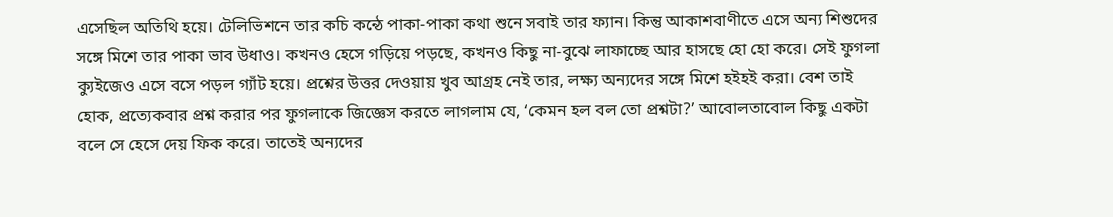এসেছিল অতিথি হয়ে। টেলিভিশনে তার কচি কন্ঠে পাকা-পাকা কথা শুনে সবাই তার ফ্যান। কিন্তু আকাশবাণীতে এসে অন্য শিশুদের সঙ্গে মিশে তার পাকা ভাব উধাও। কখনও হেসে গড়িয়ে পড়ছে, কখনও কিছু না-বুঝে লাফাচ্ছে আর হাসছে হো হো করে। সেই ফুগলা ক্যুইজেও এসে বসে পড়ল গ্যাঁট হয়ে। প্রশ্নের উত্তর দেওয়ায় খুব আগ্রহ নেই তার, লক্ষ্য অন্যদের সঙ্গে মিশে হইহই করা। বেশ তাই হোক, প্রত্যেকবার প্রশ্ন করার পর ফুগলাকে জিজ্ঞেস করতে লাগলাম যে, ‘কেমন হল বল তো প্রশ্নটা?’ আবোলতাবোল কিছু একটা বলে সে হেসে দেয় ফিক করে। তাতেই অন্যদের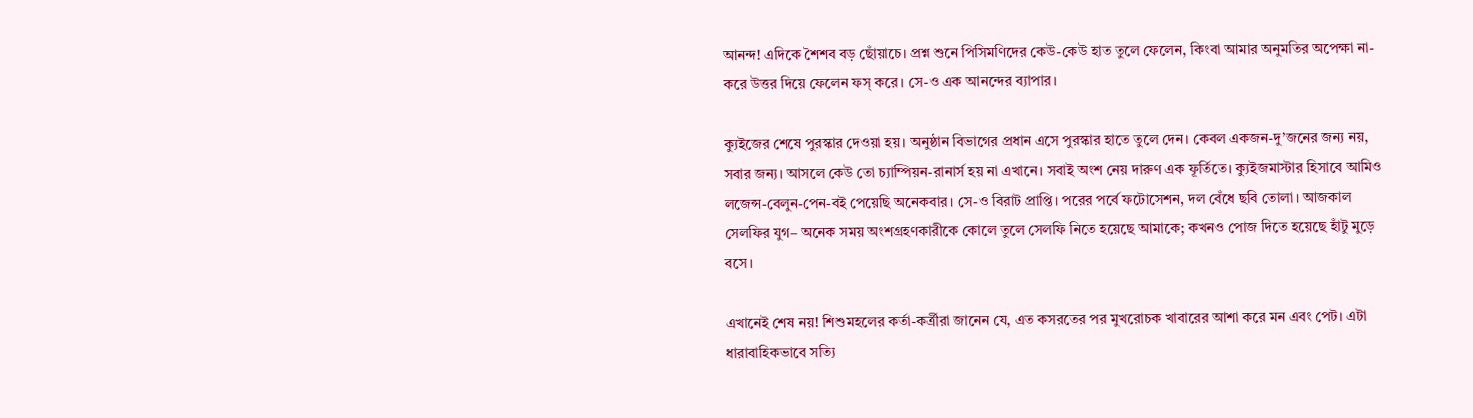আনন্দ! এদিকে শৈশব বড় ছোঁয়াচে। প্রশ্ন শুনে পিসিমণিদের কেউ-কেউ হাত তুলে ফেলেন, কিংবা আমার অনুমতির অপেক্ষা না-করে উত্তর দিয়ে ফেলেন ফস্‌ করে। সে-ও এক আনন্দের ব্যাপার।

ক্যুইজের শেষে পুরস্কার দেওয়া হয়। অনুষ্ঠান বিভাগের প্রধান এসে পুরস্কার হাতে তুলে দেন। কেবল একজন-দু’জনের জন্য নয়, সবার জন্য। আসলে কেউ তো চ্যাম্পিয়ন-রানার্স হয় না এখানে। সবাই অংশ নেয় দারুণ এক ফূর্তিতে। ক্যুইজমাস্টার হিসাবে আমিও লজেন্স-বেলুন-পেন-বই পেয়েছি অনেকবার। সে-ও বিরাট প্রাপ্তি। পরের পর্বে ফটোসেশন, দল বেঁধে ছবি তোলা। আজকাল সেলফির যুগ– অনেক সময় অংশগ্রহণকারীকে কোলে তুলে সেলফি নিতে হয়েছে আমাকে; কখনও পোজ দিতে হয়েছে হাঁটু মুড়ে বসে।

এখানেই শেষ নয়! শিশুমহলের কর্তা-কর্ত্রীরা জানেন যে, এত কসরতের পর মুখরোচক খাবারের আশা করে মন এবং পেট। এটা ধারাবাহিকভাবে সত্যি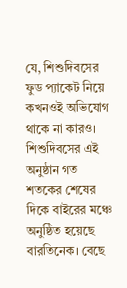যে, শিশুদিবসের ফুড প্যাকেট নিয়ে কখনওই অভিযোগ থাকে না কারও। শিশুদিবসের এই অনুষ্ঠান গত শতকের শেষের দিকে বাইরের মঞ্চে অনুষ্ঠিত হয়েছে বারতিনেক। বেছে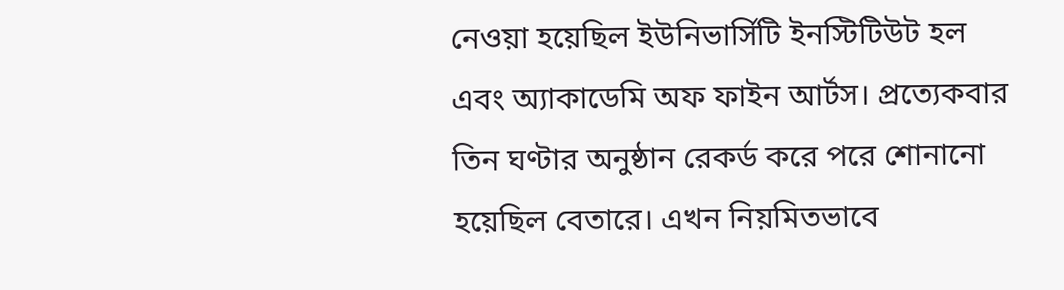নেওয়া হয়েছিল ইউনিভার্সিটি ইনস্টিটিউট হল এবং অ্যাকাডেমি অফ ফাইন আর্টস। প্রত্যেকবার তিন ঘণ্টার অনুষ্ঠান রেকর্ড করে পরে শোনানো হয়েছিল বেতারে। এখন নিয়মিতভাবে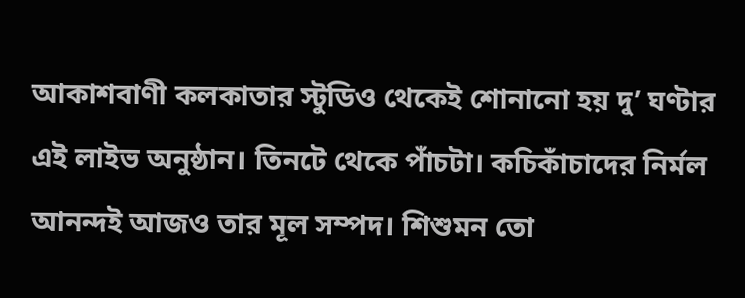আকাশবাণী কলকাতার স্টুডিও থেকেই শোনানো হয় দু’ ঘণ্টার এই লাইভ অনুষ্ঠান। তিনটে থেকে পাঁচটা। কচিকাঁচাদের নির্মল আনন্দই আজও তার মূল সম্পদ। শিশুমন তো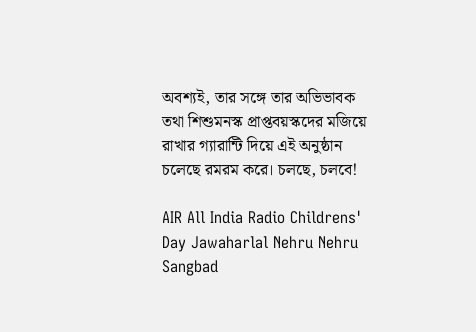অবশ্যই, তার সঙ্গে তার অভিভাবক তথা শিশুমনস্ক প্রাপ্তবয়স্কদের মজিয়ে রাখার গ্যারান্টি দিয়ে এই অনুষ্ঠান চলেছে রমরম করে। চলছে, চলবে!

AIR All India Radio Childrens' Day Jawaharlal Nehru Nehru Sangbad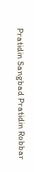Pratidin Sangbad Pratidin Robbar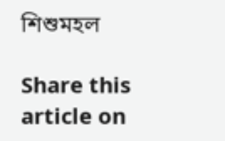শিশুমহল

Share this article on